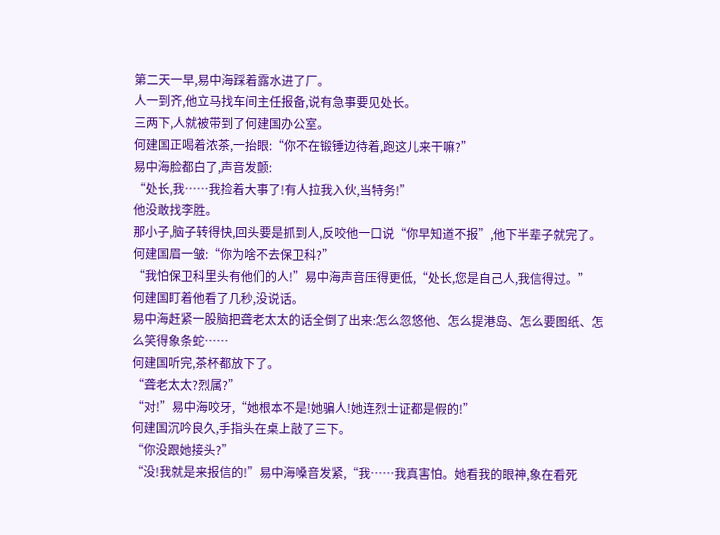第二天一早,易中海踩着露水进了厂。
人一到齐,他立马找车间主任报备,说有急事要见处长。
三两下,人就被带到了何建国办公室。
何建国正喝着浓茶,一抬眼:“你不在锻锤边待着,跑这儿来干嘛?”
易中海脸都白了,声音发颤:
“处长,我……我捡着大事了!有人拉我入伙,当特务!”
他没敢找李胜。
那小子,脑子转得快,回头要是抓到人,反咬他一口说“你早知道不报”,他下半辈子就完了。
何建国眉一皱:“你为啥不去保卫科?”
“我怕保卫科里头有他们的人!”易中海声音压得更低,“处长,您是自己人,我信得过。”
何建国盯着他看了几秒,没说话。
易中海赶紧一股脑把聋老太太的话全倒了出来:怎么忽悠他、怎么提港岛、怎么要图纸、怎么笑得象条蛇……
何建国听完,茶杯都放下了。
“聋老太太?烈属?”
“对!”易中海咬牙,“她根本不是!她骗人!她连烈士证都是假的!”
何建国沉吟良久,手指头在桌上敲了三下。
“你没跟她接头?”
“没!我就是来报信的!”易中海嗓音发紧,“我……我真害怕。她看我的眼神,象在看死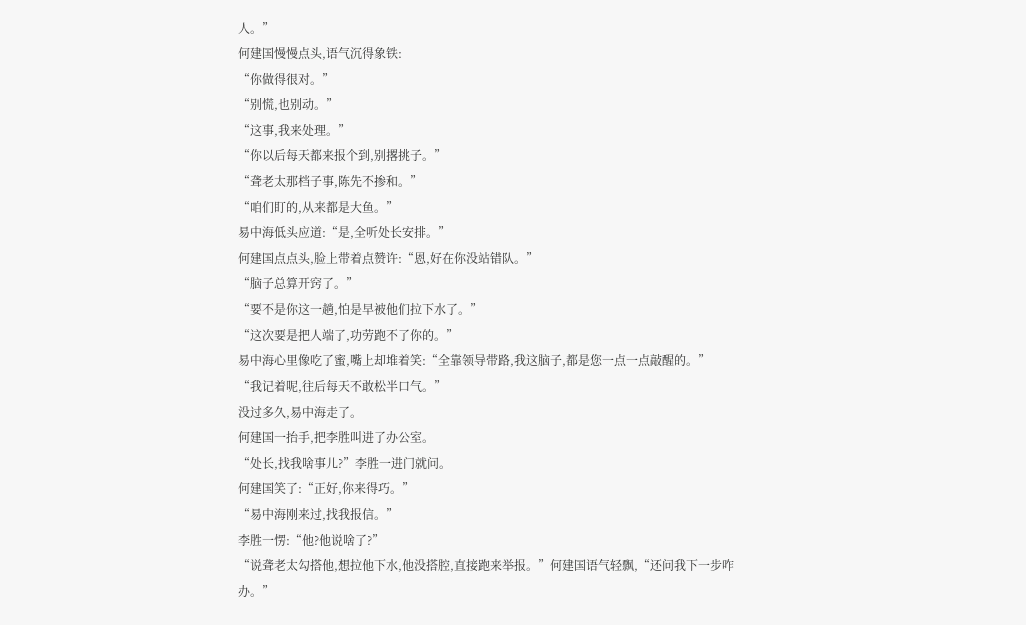人。”
何建国慢慢点头,语气沉得象铁:
“你做得很对。”
“别慌,也别动。”
“这事,我来处理。”
“你以后每天都来报个到,别撂挑子。”
“聋老太那档子事,陈先不掺和。”
“咱们盯的,从来都是大鱼。”
易中海低头应道:“是,全听处长安排。”
何建国点点头,脸上带着点赞许:“恩,好在你没站错队。”
“脑子总算开窍了。”
“要不是你这一趟,怕是早被他们拉下水了。”
“这次要是把人端了,功劳跑不了你的。”
易中海心里像吃了蜜,嘴上却堆着笑:“全靠领导带路,我这脑子,都是您一点一点敲醒的。”
“我记着呢,往后每天不敢松半口气。”
没过多久,易中海走了。
何建国一抬手,把李胜叫进了办公室。
“处长,找我啥事儿?”李胜一进门就问。
何建国笑了:“正好,你来得巧。”
“易中海刚来过,找我报信。”
李胜一愣:“他?他说啥了?”
“说聋老太勾搭他,想拉他下水,他没搭腔,直接跑来举报。”何建国语气轻飘,“还问我下一步咋办。”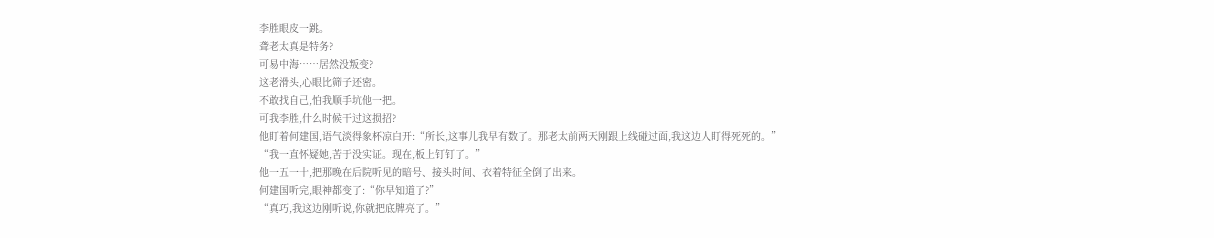李胜眼皮一跳。
聋老太真是特务?
可易中海……居然没叛变?
这老滑头,心眼比筛子还密。
不敢找自己,怕我顺手坑他一把。
可我李胜,什么时候干过这损招?
他盯着何建国,语气淡得象杯凉白开:“所长,这事儿我早有数了。那老太前两天刚跟上线碰过面,我这边人盯得死死的。”
“我一直怀疑她,苦于没实证。现在,板上钉钉了。”
他一五一十,把那晚在后院听见的暗号、接头时间、衣着特征全倒了出来。
何建国听完,眼神都变了:“你早知道了?”
“真巧,我这边刚听说,你就把底牌亮了。”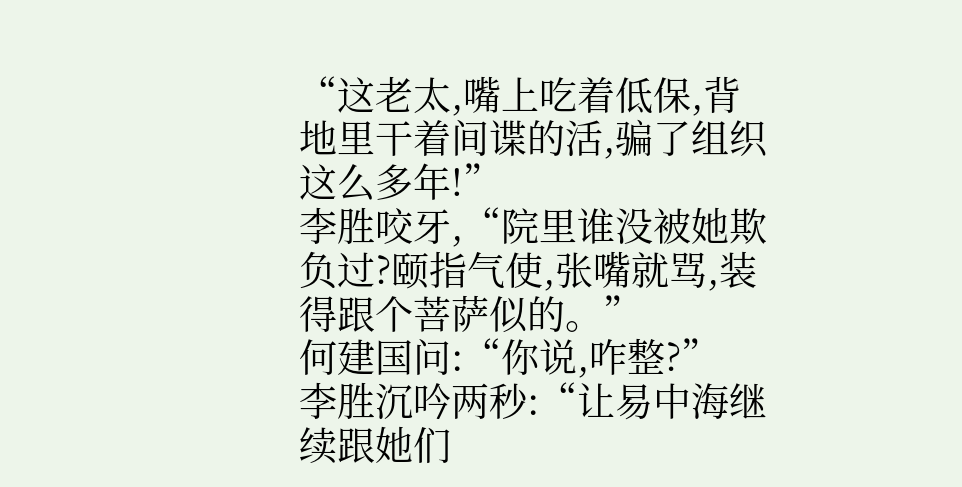“这老太,嘴上吃着低保,背地里干着间谍的活,骗了组织这么多年!”
李胜咬牙,“院里谁没被她欺负过?颐指气使,张嘴就骂,装得跟个菩萨似的。”
何建国问:“你说,咋整?”
李胜沉吟两秒:“让易中海继续跟她们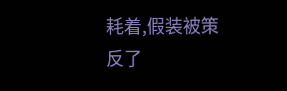耗着,假装被策反了